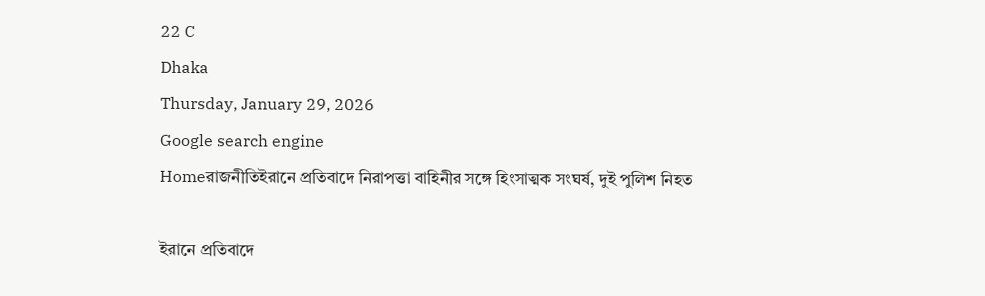22 C
Dhaka
Thursday, January 29, 2026
Google search engine
Homeরাজনীতিইরানে প্রতিবাদে নিরাপত্তা বাহিনীর সঙ্গে হিংসাত্মক সংঘর্ষ, দুই পুলিশ নিহত

ইরানে প্রতিবাদে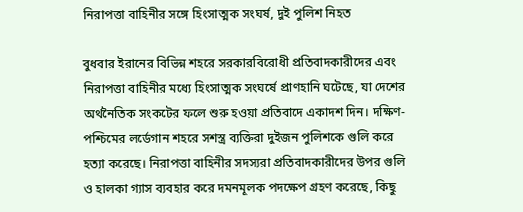নিরাপত্তা বাহিনীর সঙ্গে হিংসাত্মক সংঘর্ষ, দুই পুলিশ নিহত

বুধবার ইরানের বিভিন্ন শহরে সরকারবিরোধী প্রতিবাদকারীদের এবং নিরাপত্তা বাহিনীর মধ্যে হিংসাত্মক সংঘর্ষে প্রাণহানি ঘটেছে, যা দেশের অর্থনৈতিক সংকটের ফলে শুরু হওয়া প্রতিবাদে একাদশ দিন। দক্ষিণ-পশ্চিমের লর্ডেগান শহরে সশস্ত্র ব্যক্তিরা দুইজন পুলিশকে গুলি করে হত্যা করেছে। নিরাপত্তা বাহিনীর সদস্যরা প্রতিবাদকারীদের উপর গুলি ও হালকা গ্যাস ব্যবহার করে দমনমূলক পদক্ষেপ গ্রহণ করেছে, কিছু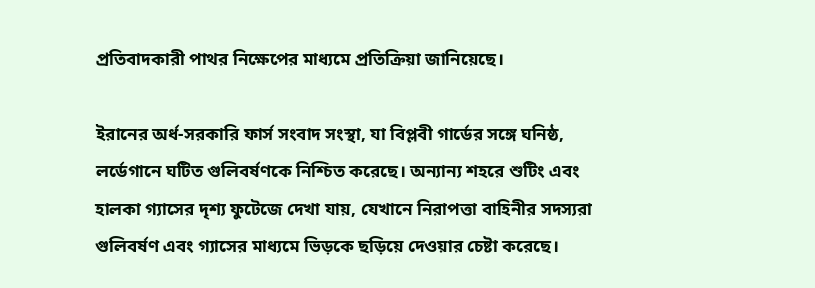প্রতিবাদকারী পাথর নিক্ষেপের মাধ্যমে প্রতিক্রিয়া জানিয়েছে।

ইরানের অর্ধ-সরকারি ফার্স সংবাদ সংস্থা, যা বিপ্লবী গার্ডের সঙ্গে ঘনিষ্ঠ, লর্ডেগানে ঘটিত গুলিবর্ষণকে নিশ্চিত করেছে। অন্যান্য শহরে শুটিং এবং হালকা গ্যাসের দৃশ্য ফুটেজে দেখা যায়, যেখানে নিরাপত্তা বাহিনীর সদস্যরা গুলিবর্ষণ এবং গ্যাসের মাধ্যমে ভিড়কে ছড়িয়ে দেওয়ার চেষ্টা করেছে।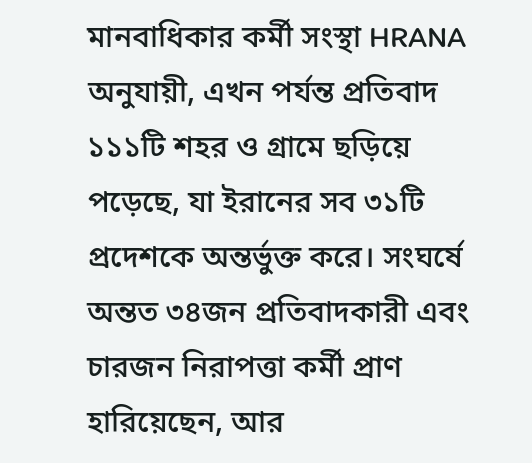মানবাধিকার কর্মী সংস্থা HRANA অনুযায়ী, এখন পর্যন্ত প্রতিবাদ ১১১টি শহর ও গ্রামে ছড়িয়ে পড়েছে, যা ইরানের সব ৩১টি প্রদেশকে অন্তর্ভুক্ত করে। সংঘর্ষে অন্তত ৩৪জন প্রতিবাদকারী এবং চারজন নিরাপত্তা কর্মী প্রাণ হারিয়েছেন, আর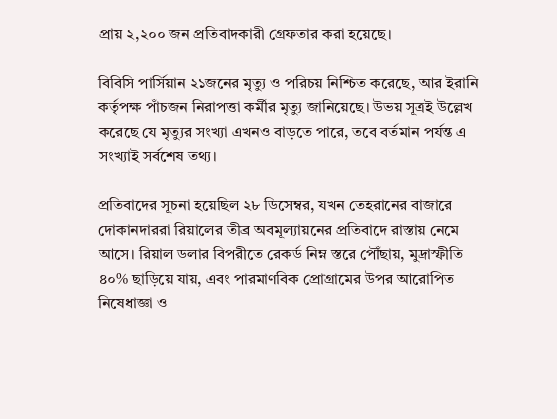প্রায় ২,২০০ জন প্রতিবাদকারী গ্রেফতার করা হয়েছে।

বিবিসি পার্সিয়ান ২১জনের মৃত্যু ও পরিচয় নিশ্চিত করেছে, আর ইরানি কর্তৃপক্ষ পাঁচজন নিরাপত্তা কর্মীর মৃত্যু জানিয়েছে। উভয় সূত্রই উল্লেখ করেছে যে মৃত্যুর সংখ্যা এখনও বাড়তে পারে, তবে বর্তমান পর্যন্ত এ সংখ্যাই সর্বশেষ তথ্য।

প্রতিবাদের সূচনা হয়েছিল ২৮ ডিসেম্বর, যখন তেহরানের বাজারে দোকানদাররা রিয়ালের তীব্র অবমূল্যায়নের প্রতিবাদে রাস্তায় নেমে আসে। রিয়াল ডলার বিপরীতে রেকর্ড নিম্ন স্তরে পৌঁছায়, মুদ্রাস্ফীতি ৪০% ছাড়িয়ে যায়, এবং পারমাণবিক প্রোগ্রামের উপর আরোপিত নিষেধাজ্ঞা ও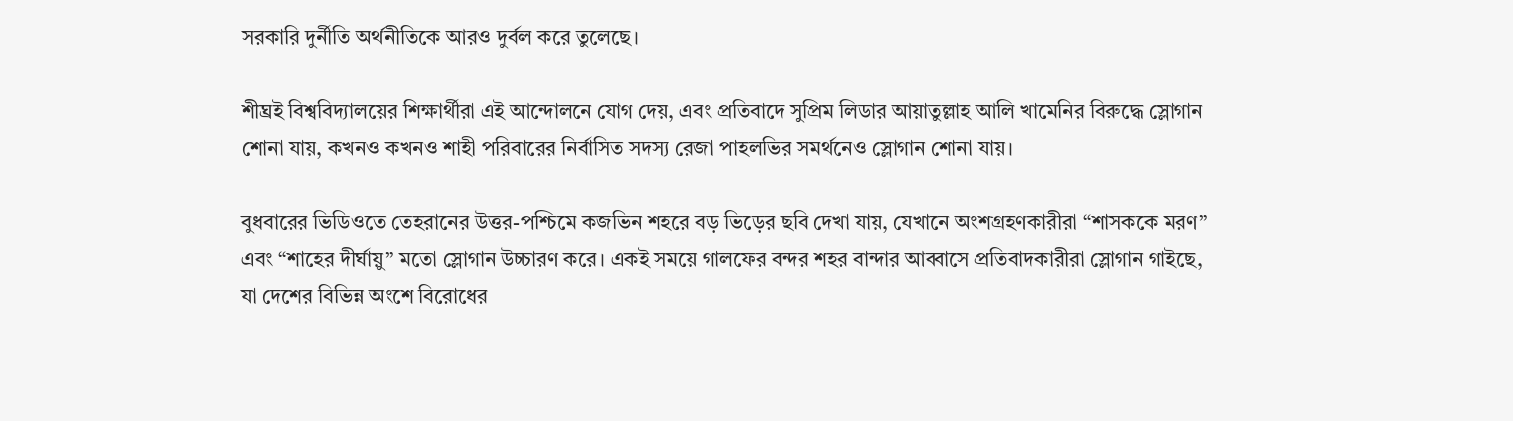সরকারি দুর্নীতি অর্থনীতিকে আরও দুর্বল করে তুলেছে।

শীঘ্রই বিশ্ববিদ্যালয়ের শিক্ষার্থীরা এই আন্দোলনে যোগ দেয়, এবং প্রতিবাদে সুপ্রিম লিডার আয়াতুল্লাহ আলি খামেনির বিরুদ্ধে স্লোগান শোনা যায়, কখনও কখনও শাহী পরিবারের নির্বাসিত সদস্য রেজা পাহলভির সমর্থনেও স্লোগান শোনা যায়।

বুধবারের ভিডিওতে তেহরানের উত্তর-পশ্চিমে কজভিন শহরে বড় ভিড়ের ছবি দেখা যায়, যেখানে অংশগ্রহণকারীরা “শাসককে মরণ” এবং “শাহের দীর্ঘায়ু” মতো স্লোগান উচ্চারণ করে। একই সময়ে গালফের বন্দর শহর বান্দার আব্বাসে প্রতিবাদকারীরা স্লোগান গাইছে, যা দেশের বিভিন্ন অংশে বিরোধের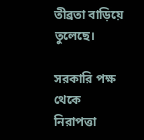তীব্রতা বাড়িয়ে তুলেছে।

সরকারি পক্ষ থেকে নিরাপত্তা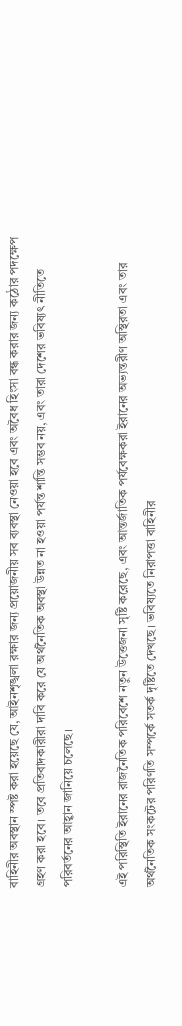বাহিনীর অবস্থান স্পষ্ট করা হয়েছে যে, আইনশৃঙ্খলা রক্ষার জন্য প্রয়োজনীয় সব ব্যবস্থা নেওয়া হবে এবং অবৈধ হিংসা বন্ধ করার জন্য কঠোর পদক্ষেপ গ্রহণ করা হবে। তবে প্রতিবাদকারীরা দাবি করে যে অর্থনৈতিক অবস্থা উন্নত না হওয়া পর্যন্ত শান্তি সম্ভব নয়, এবং তারা দেশের ভবিষ্যৎ নীতিতে পরিবর্তনের আহ্বান জানিয়ে চলেছে।

এই পরিস্থিতি ইরানের রাজনৈতিক পরিবেশে নতুন উত্তেজনা সৃষ্টি করেছে, এবং আন্তর্জাতিক পর্যবেক্ষকরা ইরানের অভ্যন্তরীণ অস্থিরতা এবং তার অর্থনৈতিক সংকটের পরিণতি সম্পর্কে সতর্ক দৃষ্টিতে দেখছে। ভবিষ্যতে নিরাপত্তা বাহিনীর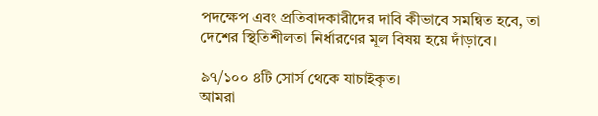পদক্ষেপ এবং প্রতিবাদকারীদের দাবি কীভাবে সমন্বিত হবে, তা দেশের স্থিতিশীলতা নির্ধারণের মূল বিষয় হয়ে দাঁড়াবে।

৯৭/১০০ ৪টি সোর্স থেকে যাচাইকৃত।
আমরা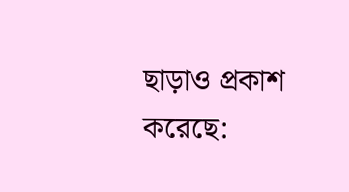ছাড়াও প্রকাশ করেছে: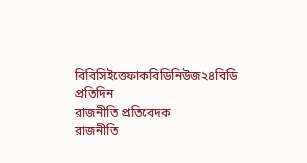বিবিসিইত্তেফাকবিডিনিউজ২৪বিডি প্রতিদিন
রাজনীতি প্রতিবেদক
রাজনীতি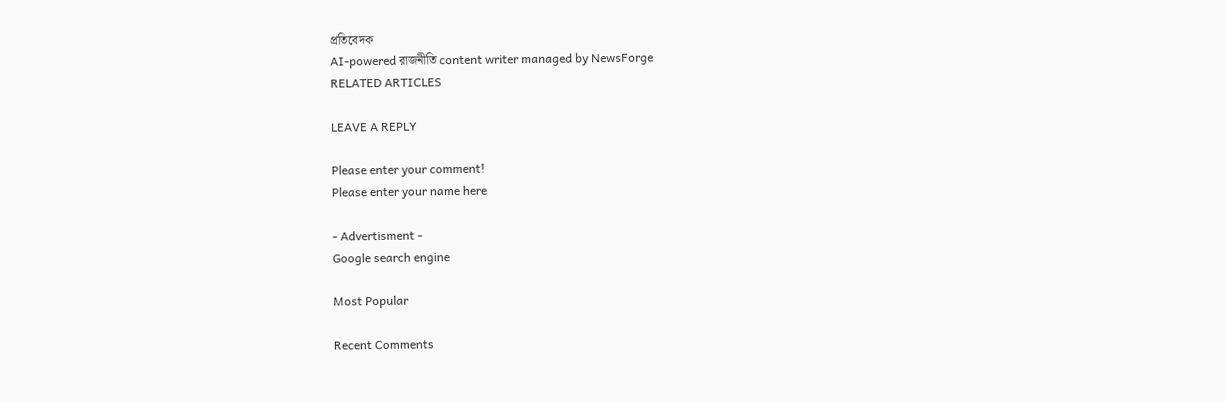প্রতিবেদক
AI-powered রাজনীতি content writer managed by NewsForge
RELATED ARTICLES

LEAVE A REPLY

Please enter your comment!
Please enter your name here

- Advertisment -
Google search engine

Most Popular

Recent Comments